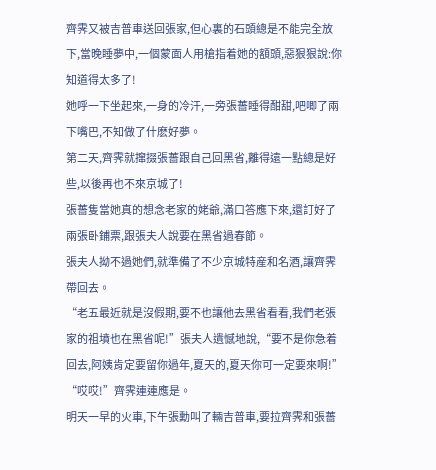齊霁又被吉普車送回張家,但心裏的石頭總是不能完全放下,當晚睡夢中,一個蒙面人用槍指着她的額頭,惡狠狠說:你知道得太多了!
她呼一下坐起來,一身的冷汗,一旁張薔睡得酣甜,吧唧了兩下嘴巴,不知做了什麽好夢。
第二天,齊霁就撺掇張薔跟自己回黑省,離得遠一點總是好些,以後再也不來京城了!
張薔隻當她真的想念老家的姥爺,滿口答應下來,還訂好了兩張卧鋪票,跟張夫人說要在黑省過春節。
張夫人拗不過她們,就準備了不少京城特産和名酒,讓齊霁帶回去。
“老五最近就是沒假期,要不也讓他去黑省看看,我們老張家的祖墳也在黑省呢!”張夫人遺憾地說,“要不是你急着回去,阿姨肯定要留你過年,夏天的,夏天你可一定要來啊!”
“哎哎!”齊霁連連應是。
明天一早的火車,下午張勳叫了輛吉普車,要拉齊霁和張薔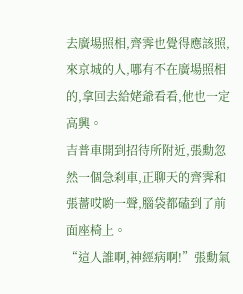去廣場照相,齊霁也覺得應該照,來京城的人,哪有不在廣場照相的,拿回去給姥爺看看,他也一定高興。
吉普車開到招待所附近,張勳忽然一個急刹車,正聊天的齊霁和張薔哎喲一聲,腦袋都磕到了前面座椅上。
“這人誰啊,神經病啊!”張勳氣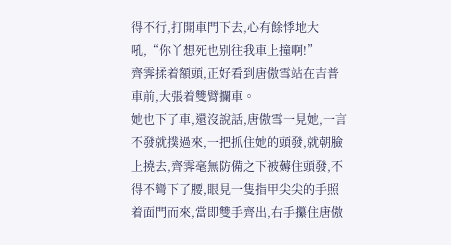得不行,打開車門下去,心有餘悸地大吼,“你丫想死也别往我車上撞啊!”
齊霁揉着額頭,正好看到唐傲雪站在吉普車前,大張着雙臂攔車。
她也下了車,還沒說話,唐傲雪一見她,一言不發就撲過來,一把抓住她的頭發,就朝臉上撓去,齊霁毫無防備之下被薅住頭發,不得不彎下了腰,眼見一隻指甲尖尖的手照着面門而來,當即雙手齊出,右手攥住唐傲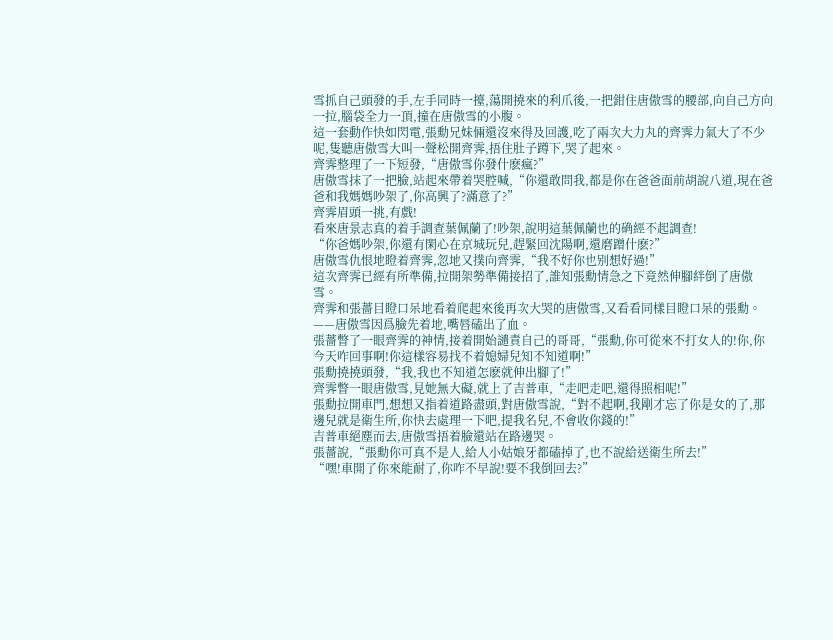雪抓自己頭發的手,左手同時一擡,蕩開撓來的利爪後,一把鉗住唐傲雪的腰部,向自己方向一拉,腦袋全力一頂,撞在唐傲雪的小腹。
這一套動作快如閃電,張勳兄妹倆還沒來得及回護,吃了兩次大力丸的齊霁力氣大了不少呢,隻聽唐傲雪大叫一聲松開齊霁,捂住肚子蹲下,哭了起來。
齊霁整理了一下短發,“唐傲雪你發什麽瘋?”
唐傲雪抹了一把臉,站起來帶着哭腔喊,“你還敢問我,都是你在爸爸面前胡說八道,現在爸爸和我媽媽吵架了,你高興了?滿意了?”
齊霁眉頭一挑,有戲!
看來唐景志真的着手調查葉佩蘭了!吵架,說明這葉佩蘭也的确經不起調查!
“你爸媽吵架,你還有閑心在京城玩兒,趕緊回沈陽啊,還磨蹭什麽?”
唐傲雪仇恨地瞪着齊霁,忽地又撲向齊霁,“我不好你也别想好過!”
這次齊霁已經有所準備,拉開架勢準備接招了,誰知張勳情急之下竟然伸腳絆倒了唐傲雪。
齊霁和張薔目瞪口呆地看着爬起來後再次大哭的唐傲雪,又看看同樣目瞪口呆的張勳。——唐傲雪因爲臉先着地,嘴唇磕出了血。
張薔瞥了一眼齊霁的神情,接着開始譴責自己的哥哥,“張勳,你可從來不打女人的!你,你今天咋回事啊!你這樣容易找不着媳婦兒知不知道啊!”
張勳撓撓頭發,“我,我也不知道怎麽就伸出腳了!”
齊霁瞥一眼唐傲雪,見她無大礙,就上了吉普車,“走吧走吧,還得照相呢!”
張勳拉開車門,想想又指着道路盡頭,對唐傲雪說,“對不起啊,我剛才忘了你是女的了,那邊兒就是衛生所,你快去處理一下吧,提我名兒,不會收你錢的!”
吉普車絕塵而去,唐傲雪捂着臉還站在路邊哭。
張薔說,“張勳你可真不是人,給人小姑娘牙都磕掉了,也不說給送衛生所去!”
“嘿!車開了你來能耐了,你咋不早說!要不我倒回去?”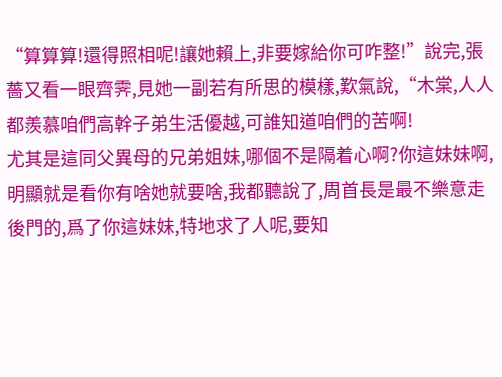“算算算!還得照相呢!讓她賴上,非要嫁給你可咋整!”說完,張薔又看一眼齊霁,見她一副若有所思的模樣,歎氣說,“木棠,人人都羨慕咱們高幹子弟生活優越,可誰知道咱們的苦啊!
尤其是這同父異母的兄弟姐妹,哪個不是隔着心啊?你這妹妹啊,明顯就是看你有啥她就要啥,我都聽說了,周首長是最不樂意走後門的,爲了你這妹妹,特地求了人呢,要知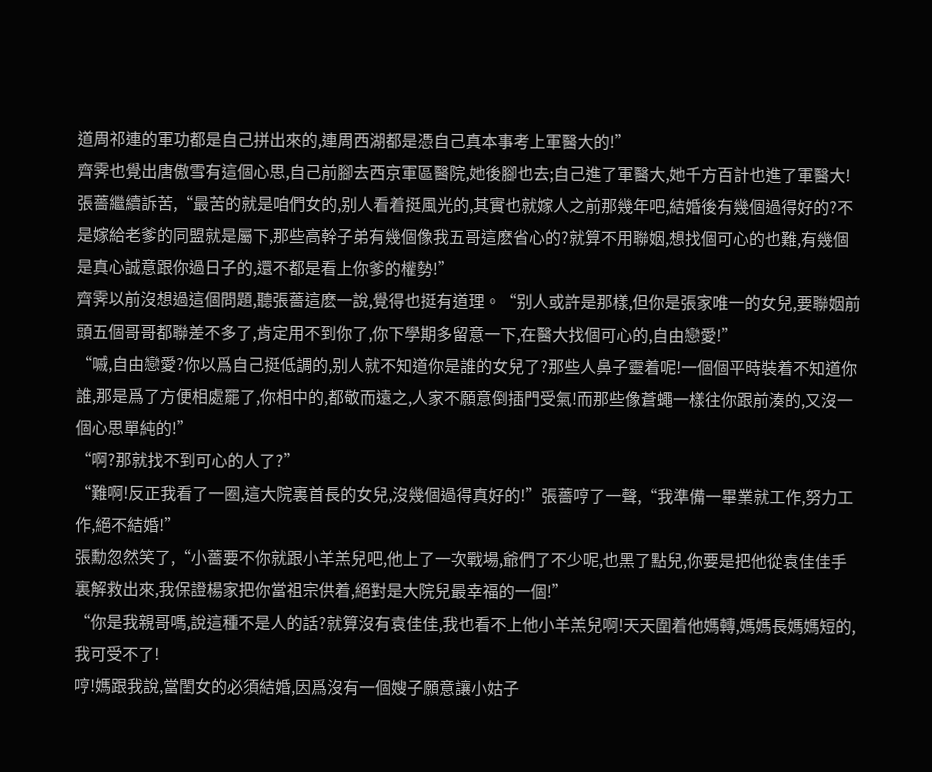道周祁連的軍功都是自己拼出來的,連周西湖都是憑自己真本事考上軍醫大的!”
齊霁也覺出唐傲雪有這個心思,自己前腳去西京軍區醫院,她後腳也去;自己進了軍醫大,她千方百計也進了軍醫大!
張薔繼續訴苦,“最苦的就是咱們女的,别人看着挺風光的,其實也就嫁人之前那幾年吧,結婚後有幾個過得好的?不是嫁給老爹的同盟就是屬下,那些高幹子弟有幾個像我五哥這麽省心的?就算不用聯姻,想找個可心的也難,有幾個是真心誠意跟你過日子的,還不都是看上你爹的權勢!”
齊霁以前沒想過這個問題,聽張薔這麽一說,覺得也挺有道理。“别人或許是那樣,但你是張家唯一的女兒,要聯姻前頭五個哥哥都聯差不多了,肯定用不到你了,你下學期多留意一下,在醫大找個可心的,自由戀愛!”
“嘁,自由戀愛?你以爲自己挺低調的,别人就不知道你是誰的女兒了?那些人鼻子靈着呢!一個個平時裝着不知道你誰,那是爲了方便相處罷了,你相中的,都敬而遠之,人家不願意倒插門受氣!而那些像蒼蠅一樣往你跟前湊的,又沒一個心思單純的!”
“啊?那就找不到可心的人了?”
“難啊!反正我看了一圈,這大院裏首長的女兒,沒幾個過得真好的!”張薔哼了一聲,“我準備一畢業就工作,努力工作,絕不結婚!”
張勳忽然笑了,“小薔要不你就跟小羊羔兒吧,他上了一次戰場,爺們了不少呢,也黑了點兒,你要是把他從袁佳佳手裏解救出來,我保證楊家把你當祖宗供着,絕對是大院兒最幸福的一個!”
“你是我親哥嗎,說這種不是人的話?就算沒有袁佳佳,我也看不上他小羊羔兒啊!天天圍着他媽轉,媽媽長媽媽短的,我可受不了!
哼!媽跟我說,當閨女的必須結婚,因爲沒有一個嫂子願意讓小姑子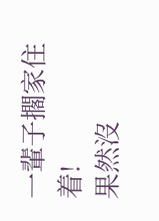一輩子擱家住着!
果然沒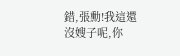錯,張勳!我這還沒嫂子呢,你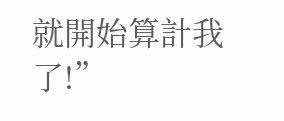就開始算計我了!”